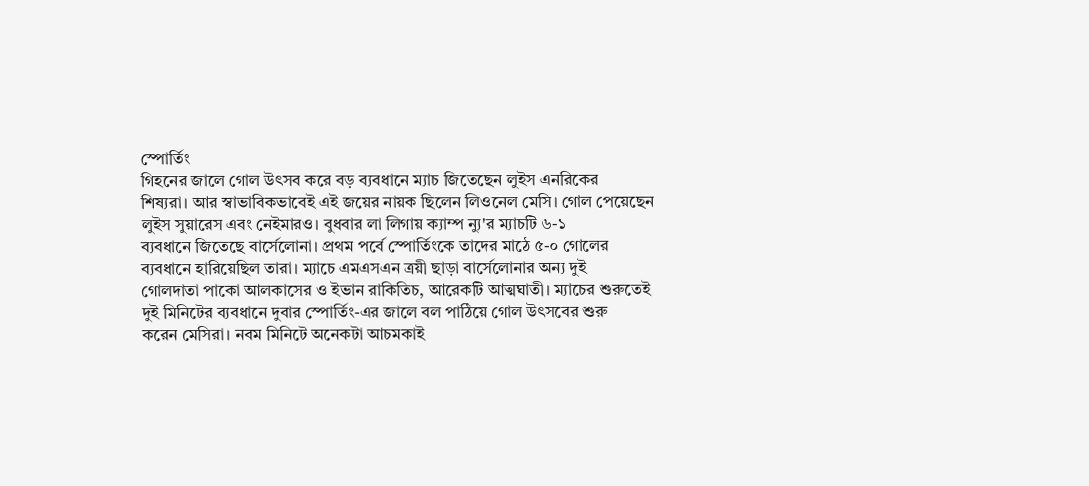স্পোর্তিং
গিহনের জালে গোল উৎসব করে বড় ব্যবধানে ম্যাচ জিতেছেন লুইস এনরিকের
শিষ্যরা। আর স্বাভাবিকভাবেই এই জয়ের নায়ক ছিলেন লিওনেল মেসি। গোল পেয়েছেন
লুইস সুয়ারেস এবং নেইমারও। বুধবার লা লিগায় ক্যাম্প ন্যু'র ম্যাচটি ৬-১
ব্যবধানে জিতেছে বার্সেলোনা। প্রথম পর্বে স্পোর্তিংকে তাদের মাঠে ৫-০ গোলের
ব্যবধানে হারিয়েছিল তারা। ম্যাচে এমএসএন ত্রয়ী ছাড়া বার্সেলোনার অন্য দুই
গোলদাতা পাকো আলকাসের ও ইভান রাকিতিচ, আরেকটি আত্মঘাতী। ম্যাচের শুরুতেই
দুই মিনিটের ব্যবধানে দুবার স্পোর্তিং-এর জালে বল পাঠিয়ে গোল উৎসবের শুরু
করেন মেসিরা। নবম মিনিটে অনেকটা আচমকাই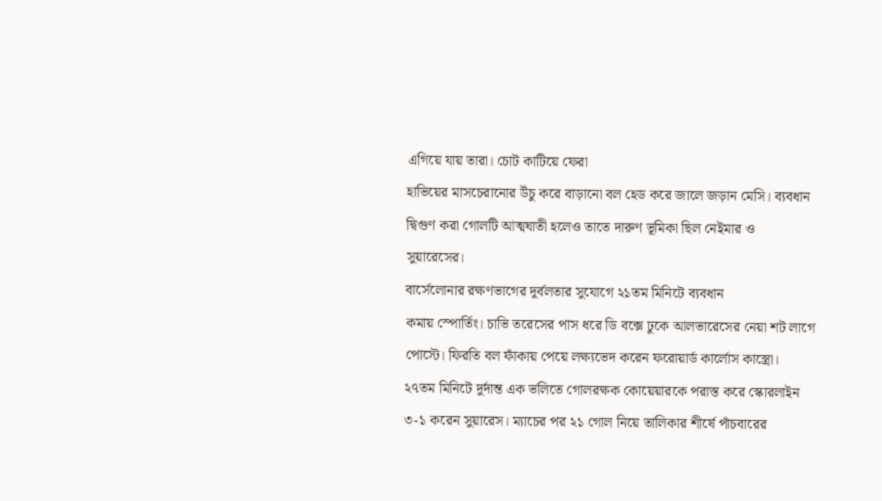এগিয়ে যায় তারা। চোট কাটিয়ে ফেরা
হাভিয়ের মাসচেরানোর উঁচু করে বাড়ানো বল হেড করে জালে জড়ান মেসি। ব্যবধান
দ্বিগুণ করা গোলটি আত্মঘাতী হলেও তাতে দারুণ ভূমিকা ছিল নেইমার ও
সুয়ারেসের।
বার্সেলোনার রক্ষণভাগের দুর্বলতার সুযোগে ২১তম মিনিটে ব্যবধান
কমায় স্পোর্তিং। চাভি তরেসের পাস ধরে ডি বক্সে ঢুকে আলভারেসের নেয়া শট লাগে
পোস্টে। ফিরতি বল ফাঁকায় পেয়ে লক্ষ্যভেদ করেন ফরোয়ার্ড কার্লোস কাস্ত্রো।
২৭তম মিনিটে দুর্দান্ত এক ভলিতে গোলরক্ষক কোয়েয়ারকে পরাস্ত করে স্কোরলাইন
৩-১ করেন সুয়ারেস। ম্যাচের পর ২১ গোল নিয়ে তালিকার শীর্ষে পাঁচবারের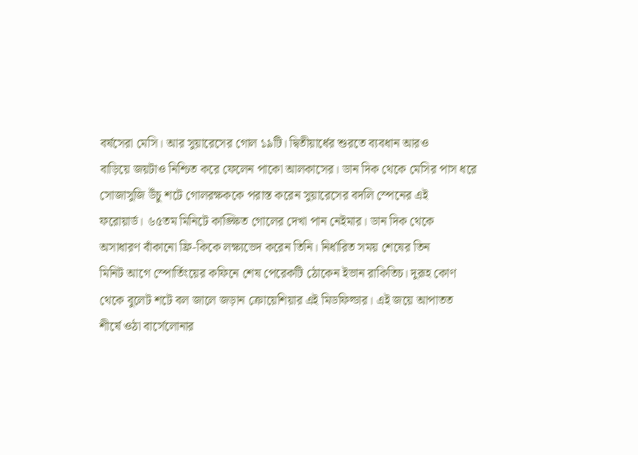বর্ষসেরা মেসি। আর সুয়ারেসের গোল ১৯টি। দ্বিতীয়ার্ধের শুরতে ব্যবধান আরও
বাড়িয়ে জয়টাও নিশ্চিত করে ফেলেন পাকো আলকাসের। ডান দিক থেকে মেসির পাস ধরে
সোজাসুজি উঁচু শটে গোলরক্ষককে পরাস্ত করেন সুয়ারেসের বদলি স্পেনের এই
ফরোয়ার্ড। ৬৫তম মিনিটে কাঙ্ক্ষিত গোলের দেখা পান নেইমার। ডান দিক থেকে
অসাধারণ বাঁকানো ফ্রি-কিকে লক্ষ্যভেদ করেন তিনি। নির্ধারিত সময় শেষের তিন
মিনিট আগে স্পোর্তিংয়ের কফিনে শেষ পেরেকটি ঠোকেন ইভান রাকিতিচ। দুরূহ কোণ
থেকে বুলেট শটে বল জালে জড়ান ক্রোয়েশিয়ার এই মিডফিল্ডার। এই জয়ে আপাতত
শীর্ষে ওঠা বার্সেলোনার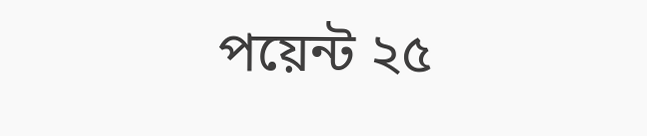পয়েন্ট ২৫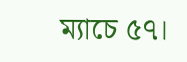ম্যাচে ৫৭।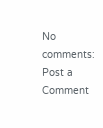No comments:
Post a Comment